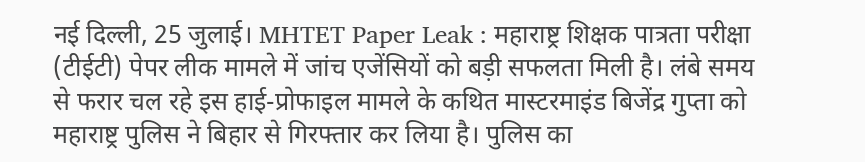नई दिल्ली, 25 जुलाई। MHTET Paper Leak : महाराष्ट्र शिक्षक पात्रता परीक्षा (टीईटी) पेपर लीक मामले में जांच एजेंसियों को बड़ी सफलता मिली है। लंबे समय से फरार चल रहे इस हाई-प्रोफाइल मामले के कथित मास्टरमाइंड बिजेंद्र गुप्ता को महाराष्ट्र पुलिस ने बिहार से गिरफ्तार कर लिया है। पुलिस का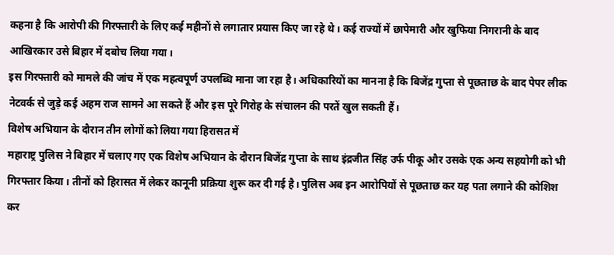कहना है कि आरोपी की गिरफ्तारी के लिए कई महीनों से लगातार प्रयास किए जा रहे थे। कई राज्यों में छापेमारी और खुफिया निगरानी के बाद आखिरकार उसे बिहार में दबोच लिया गया।
इस गिरफ्तारी को मामले की जांच में एक महत्वपूर्ण उपलब्धि माना जा रहा है। अधिकारियों का मानना है कि बिजेंद्र गुप्ता से पूछताछ के बाद पेपर लीक नेटवर्क से जुड़े कई अहम राज सामने आ सकते हैं और इस पूरे गिरोह के संचालन की परतें खुल सकती हैं।
विशेष अभियान के दौरान तीन लोगों को लिया गया हिरासत में
महाराष्ट्र पुलिस ने बिहार में चलाए गए एक विशेष अभियान के दौरान बिजेंद्र गुप्ता के साथ इंद्रजीत सिंह उर्फ पीकू और उसके एक अन्य सहयोगी को भी गिरफ्तार किया। तीनों को हिरासत में लेकर कानूनी प्रक्रिया शुरू कर दी गई है। पुलिस अब इन आरोपियों से पूछताछ कर यह पता लगाने की कोशिश कर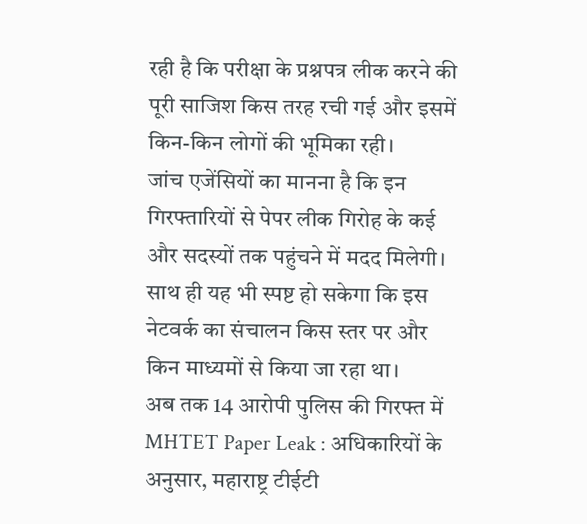रही है कि परीक्षा के प्रश्नपत्र लीक करने की पूरी साजिश किस तरह रची गई और इसमें किन-किन लोगों की भूमिका रही।
जांच एजेंसियों का मानना है कि इन गिरफ्तारियों से पेपर लीक गिरोह के कई और सदस्यों तक पहुंचने में मदद मिलेगी। साथ ही यह भी स्पष्ट हो सकेगा कि इस नेटवर्क का संचालन किस स्तर पर और किन माध्यमों से किया जा रहा था।
अब तक 14 आरोपी पुलिस की गिरफ्त में
MHTET Paper Leak : अधिकारियों के अनुसार, महाराष्ट्र टीईटी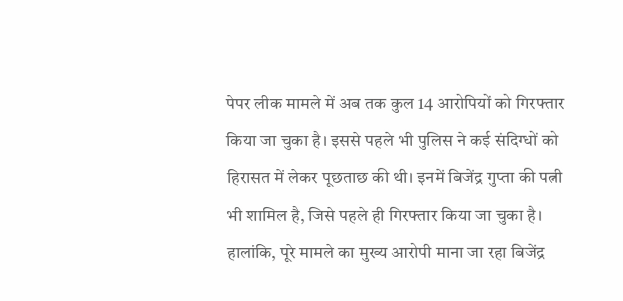पेपर लीक मामले में अब तक कुल 14 आरोपियों को गिरफ्तार किया जा चुका है। इससे पहले भी पुलिस ने कई संदिग्धों को हिरासत में लेकर पूछताछ की थी। इनमें बिजेंद्र गुप्ता की पत्नी भी शामिल है, जिसे पहले ही गिरफ्तार किया जा चुका है।
हालांकि, पूरे मामले का मुख्य आरोपी माना जा रहा बिजेंद्र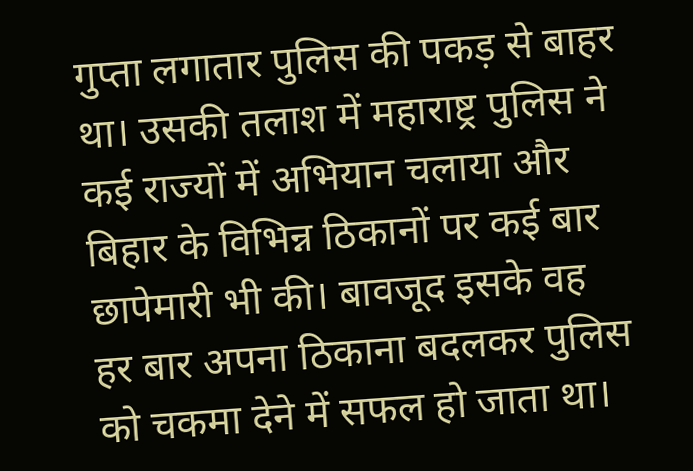गुप्ता लगातार पुलिस की पकड़ से बाहर था। उसकी तलाश में महाराष्ट्र पुलिस ने कई राज्यों में अभियान चलाया और बिहार के विभिन्न ठिकानों पर कई बार छापेमारी भी की। बावजूद इसके वह हर बार अपना ठिकाना बदलकर पुलिस को चकमा देने में सफल हो जाता था।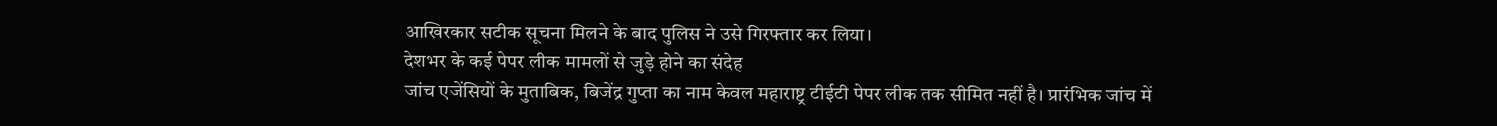आखिरकार सटीक सूचना मिलने के बाद पुलिस ने उसे गिरफ्तार कर लिया।
देशभर के कई पेपर लीक मामलों से जुड़े होने का संदेह
जांच एजेंसियों के मुताबिक, बिजेंद्र गुप्ता का नाम केवल महाराष्ट्र टीईटी पेपर लीक तक सीमित नहीं है। प्रारंभिक जांच में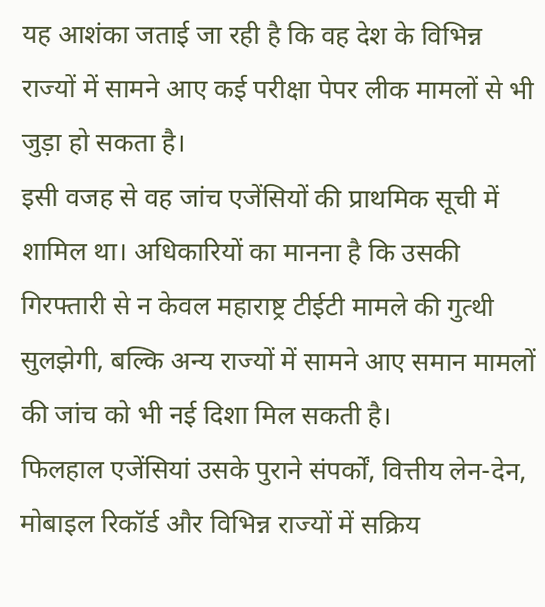यह आशंका जताई जा रही है कि वह देश के विभिन्न राज्यों में सामने आए कई परीक्षा पेपर लीक मामलों से भी जुड़ा हो सकता है।
इसी वजह से वह जांच एजेंसियों की प्राथमिक सूची में शामिल था। अधिकारियों का मानना है कि उसकी गिरफ्तारी से न केवल महाराष्ट्र टीईटी मामले की गुत्थी सुलझेगी, बल्कि अन्य राज्यों में सामने आए समान मामलों की जांच को भी नई दिशा मिल सकती है।
फिलहाल एजेंसियां उसके पुराने संपर्कों, वित्तीय लेन-देन, मोबाइल रिकॉर्ड और विभिन्न राज्यों में सक्रिय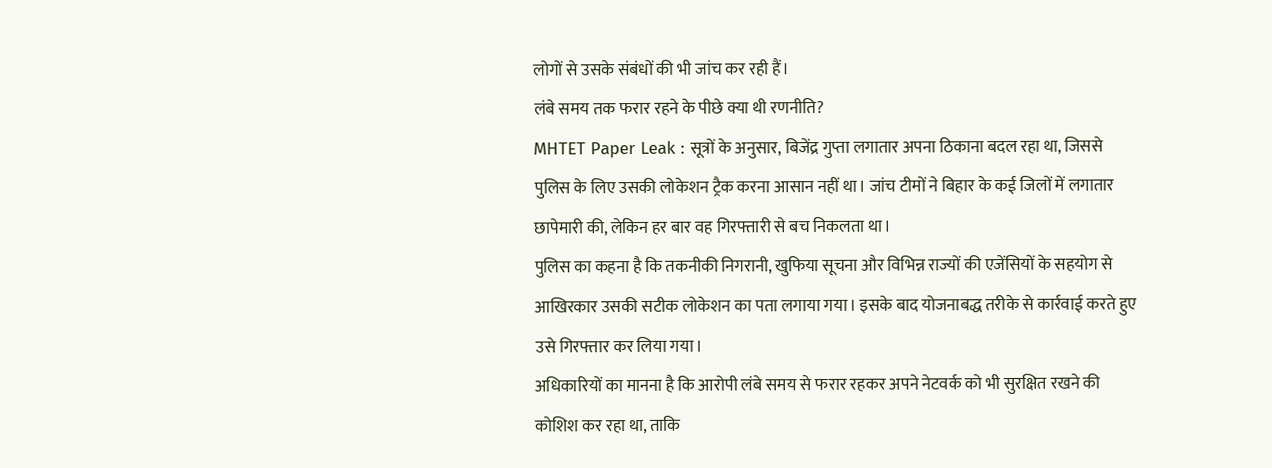लोगों से उसके संबंधों की भी जांच कर रही हैं।
लंबे समय तक फरार रहने के पीछे क्या थी रणनीति?
MHTET Paper Leak : सूत्रों के अनुसार, बिजेंद्र गुप्ता लगातार अपना ठिकाना बदल रहा था, जिससे पुलिस के लिए उसकी लोकेशन ट्रैक करना आसान नहीं था। जांच टीमों ने बिहार के कई जिलों में लगातार छापेमारी की, लेकिन हर बार वह गिरफ्तारी से बच निकलता था।
पुलिस का कहना है कि तकनीकी निगरानी, खुफिया सूचना और विभिन्न राज्यों की एजेंसियों के सहयोग से आखिरकार उसकी सटीक लोकेशन का पता लगाया गया। इसके बाद योजनाबद्ध तरीके से कार्रवाई करते हुए उसे गिरफ्तार कर लिया गया।
अधिकारियों का मानना है कि आरोपी लंबे समय से फरार रहकर अपने नेटवर्क को भी सुरक्षित रखने की कोशिश कर रहा था, ताकि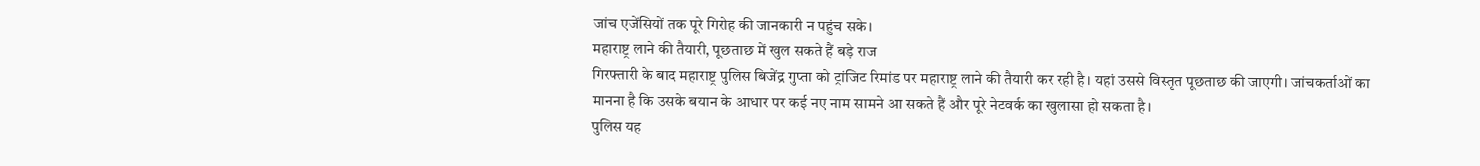जांच एजेंसियों तक पूरे गिरोह की जानकारी न पहुंच सके।
महाराष्ट्र लाने की तैयारी, पूछताछ में खुल सकते हैं बड़े राज
गिरफ्तारी के बाद महाराष्ट्र पुलिस बिजेंद्र गुप्ता को ट्रांजिट रिमांड पर महाराष्ट्र लाने की तैयारी कर रही है। यहां उससे विस्तृत पूछताछ की जाएगी। जांचकर्ताओं का मानना है कि उसके बयान के आधार पर कई नए नाम सामने आ सकते हैं और पूरे नेटवर्क का खुलासा हो सकता है।
पुलिस यह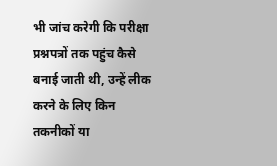भी जांच करेगी कि परीक्षा प्रश्नपत्रों तक पहुंच कैसे बनाई जाती थी, उन्हें लीक करने के लिए किन तकनीकों या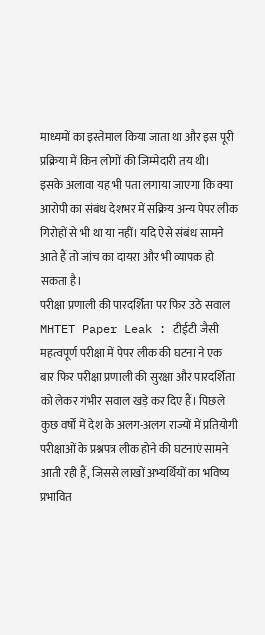माध्यमों का इस्तेमाल किया जाता था और इस पूरी प्रक्रिया में किन लोगों की जिम्मेदारी तय थी।
इसके अलावा यह भी पता लगाया जाएगा कि क्या आरोपी का संबंध देशभर में सक्रिय अन्य पेपर लीक गिरोहों से भी था या नहीं। यदि ऐसे संबंध सामने आते हैं तो जांच का दायरा और भी व्यापक हो सकता है।
परीक्षा प्रणाली की पारदर्शिता पर फिर उठे सवाल
MHTET Paper Leak : टीईटी जैसी महत्वपूर्ण परीक्षा में पेपर लीक की घटना ने एक बार फिर परीक्षा प्रणाली की सुरक्षा और पारदर्शिता को लेकर गंभीर सवाल खड़े कर दिए हैं। पिछले कुछ वर्षों में देश के अलग-अलग राज्यों में प्रतियोगी परीक्षाओं के प्रश्नपत्र लीक होने की घटनाएं सामने आती रही हैं, जिससे लाखों अभ्यर्थियों का भविष्य प्रभावित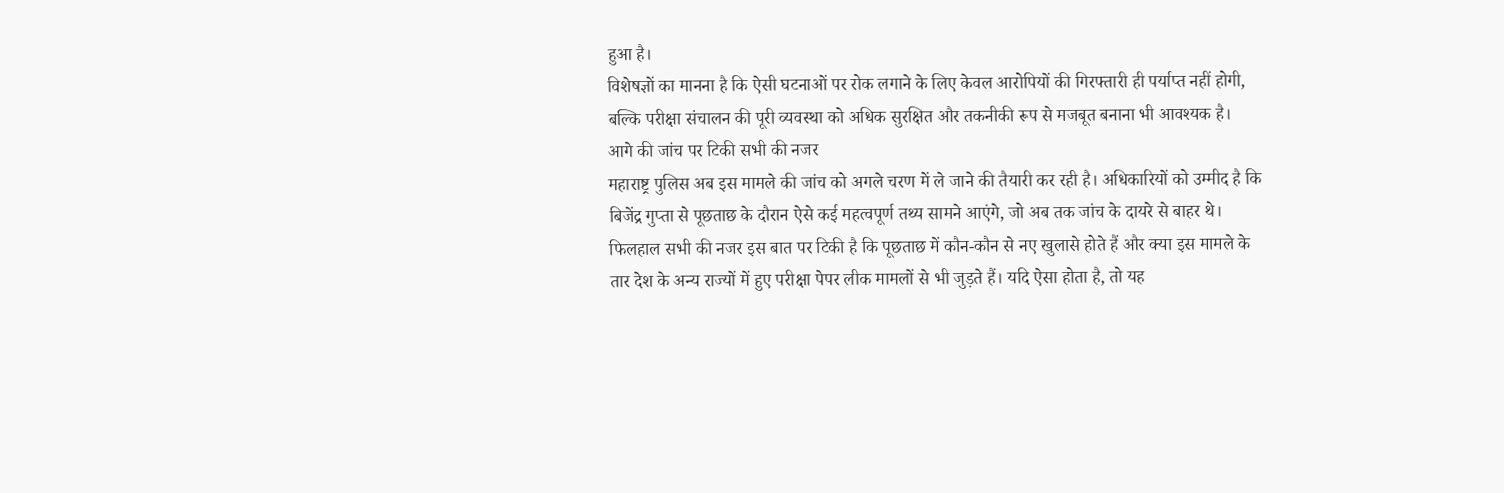हुआ है।
विशेषज्ञों का मानना है कि ऐसी घटनाओं पर रोक लगाने के लिए केवल आरोपियों की गिरफ्तारी ही पर्याप्त नहीं होगी, बल्कि परीक्षा संचालन की पूरी व्यवस्था को अधिक सुरक्षित और तकनीकी रूप से मजबूत बनाना भी आवश्यक है।
आगे की जांच पर टिकी सभी की नजर
महाराष्ट्र पुलिस अब इस मामले की जांच को अगले चरण में ले जाने की तैयारी कर रही है। अधिकारियों को उम्मीद है कि बिजेंद्र गुप्ता से पूछताछ के दौरान ऐसे कई महत्वपूर्ण तथ्य सामने आएंगे, जो अब तक जांच के दायरे से बाहर थे।
फिलहाल सभी की नजर इस बात पर टिकी है कि पूछताछ में कौन-कौन से नए खुलासे होते हैं और क्या इस मामले के तार देश के अन्य राज्यों में हुए परीक्षा पेपर लीक मामलों से भी जुड़ते हैं। यदि ऐसा होता है, तो यह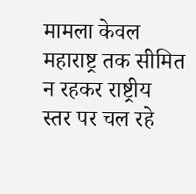मामला केवल महाराष्ट्र तक सीमित न रहकर राष्ट्रीय स्तर पर चल रहे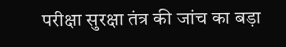परीक्षा सुरक्षा तंत्र की जांच का बड़ा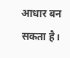आधार बन सकता है।